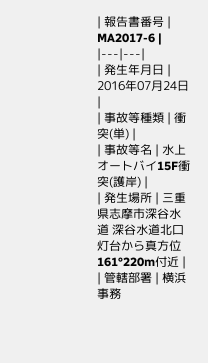| 報告書番号 | MA2017-6 |
|---|---|
| 発生年月日 | 2016年07月24日 |
| 事故等種類 | 衝突(単) |
| 事故等名 | 水上オートバイ15F衝突(護岸) |
| 発生場所 | 三重県志摩市深谷水道 深谷水道北口灯台から真方位161°220m付近 |
| 管轄部署 | 横浜事務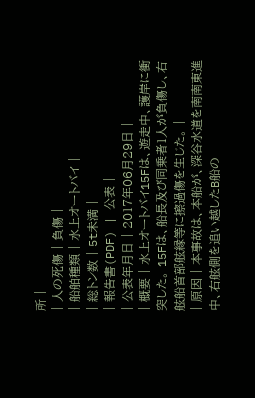所 |
| 人の死傷 | 負傷 |
| 船舶種類 | 水上オートバイ |
| 総トン数 | 5t未満 |
| 報告書(PDF) | 公表 |
| 公表年月日 | 2017年06月29日 |
| 概要 | 水上オートバイ15Fは、遊走中、護岸に衝突した。 15Fは、船長及び同乗者1人が負傷し、右舷船首部舷縁等に擦過傷を生じた。 |
| 原因 | 本事故は、本船が、深谷水道を南南東進中、右舷側を追い越したB船の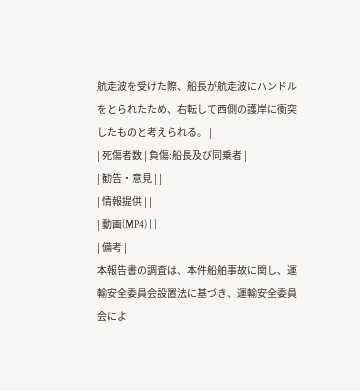航走波を受けた際、船長が航走波にハンドルをとられたため、右転して西側の護岸に衝突したものと考えられる。 |
| 死傷者数 | 負傷:船長及び同乗者 |
| 勧告・意見 | |
| 情報提供 | |
| 動画(MP4) | |
| 備考 |
本報告書の調査は、本件船舶事故に関し、運輸安全委員会設置法に基づき、運輸安全委員会によ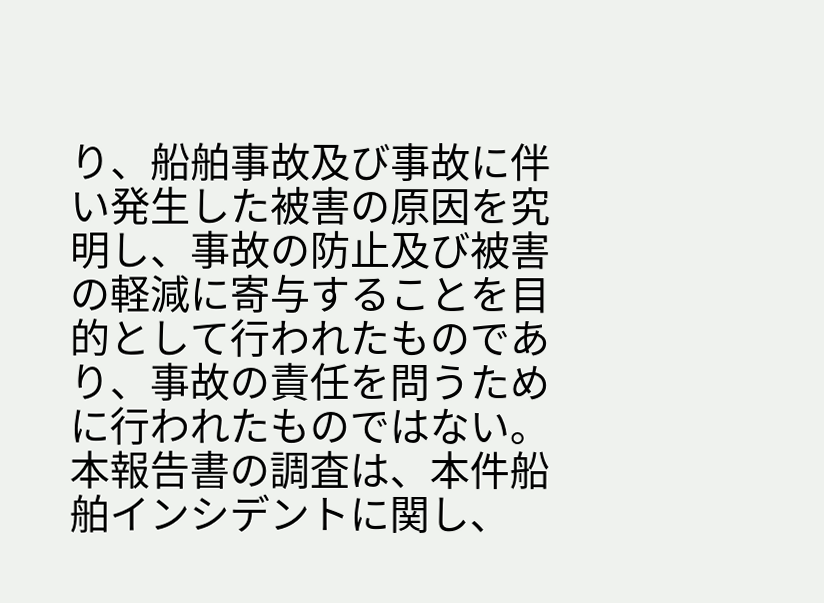り、船舶事故及び事故に伴い発生した被害の原因を究明し、事故の防止及び被害の軽減に寄与することを目的として行われたものであり、事故の責任を問うために行われたものではない。
本報告書の調査は、本件船舶インシデントに関し、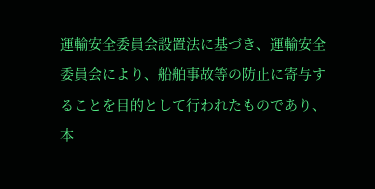運輸安全委員会設置法に基づき、運輸安全委員会により、船舶事故等の防止に寄与することを目的として行われたものであり、本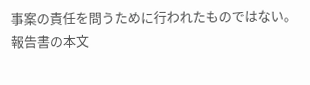事案の責任を問うために行われたものではない。
報告書の本文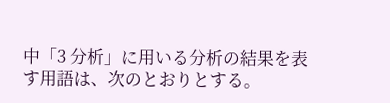中「3 分析」に用いる分析の結果を表す用語は、次のとおりとする。